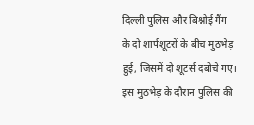दिल्ली पुलिस और बिश्नोई गैंग के दो शार्पशूटरों के बीच मुठभेड़ हुई, जिसमें दो शूटर्स दबोचे गए। इस मुठभेड़ के दौरान पुलिस की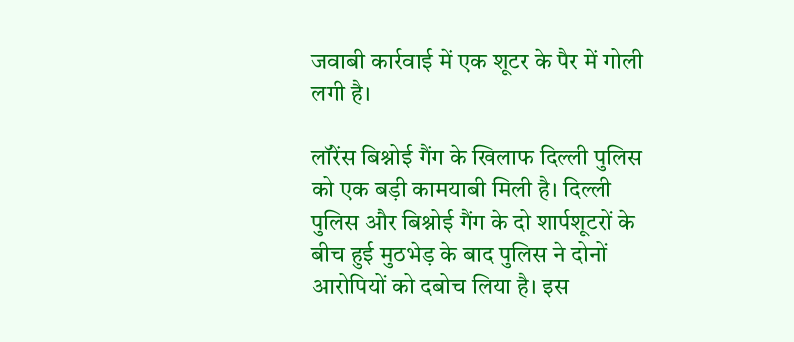जवाबी कार्रवाई में एक शूटर के पैर में गोली लगी है।

लॉरेंस बिश्नोई गैंग के खिलाफ दिल्ली पुलिस को एक बड़ी कामयाबी मिली है। दिल्ली पुलिस और बिश्नोई गैंग के दो शार्पशूटरों के बीच हुई मुठभेड़ के बाद पुलिस ने दोनों आरोपियों को दबोच लिया है। इस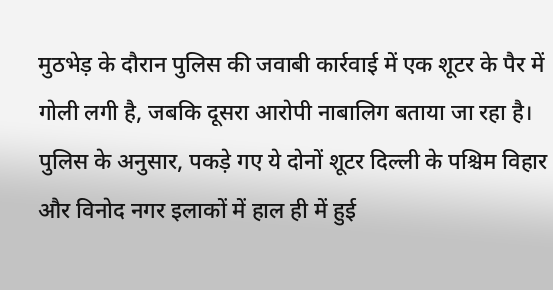मुठभेड़ के दौरान पुलिस की जवाबी कार्रवाई में एक शूटर के पैर में गोली लगी है, जबकि दूसरा आरोपी नाबालिग बताया जा रहा है। पुलिस के अनुसार, पकड़े गए ये दोनों शूटर दिल्ली के पश्चिम विहार और विनोद नगर इलाकों में हाल ही में हुई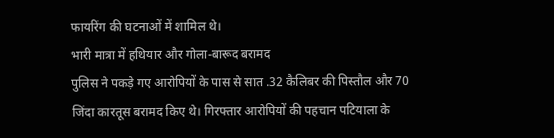फायरिंग की घटनाओं में शामिल थे।
भारी मात्रा में हथियार और गोला-बारूद बरामद
पुलिस ने पकड़े गए आरोपियों के पास से सात .32 कैलिबर की पिस्तौल और 70 जिंदा कारतूस बरामद किए थे। गिरफ्तार आरोपियों की पहचान पटियाला के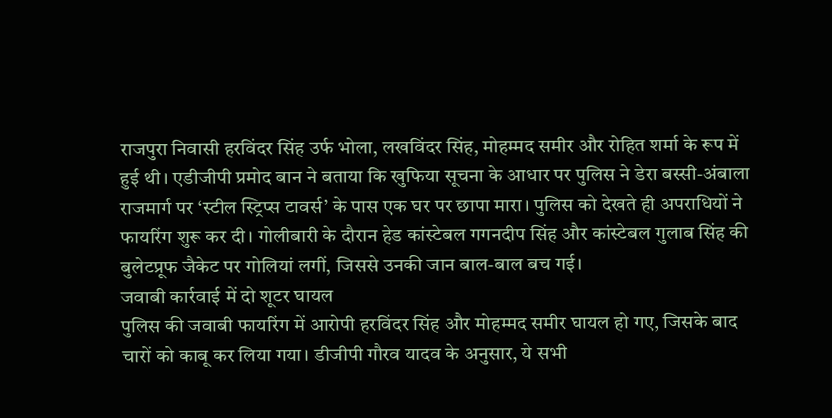राजपुरा निवासी हरविंदर सिंह उर्फ भोला, लखविंदर सिंह, मोहम्मद समीर और रोहित शर्मा के रूप में हुई थी। एडीजीपी प्रमोद बान ने बताया कि खुफिया सूचना के आधार पर पुलिस ने डेरा बस्सी-अंबाला राजमार्ग पर ‘स्टील स्ट्रिप्स टावर्स’ के पास एक घर पर छापा मारा। पुलिस को देखते ही अपराधियों ने फायरिंग शुरू कर दी। गोलीबारी के दौरान हेड कांस्टेबल गगनदीप सिंह और कांस्टेबल गुलाब सिंह की बुलेटप्रूफ जैकेट पर गोलियां लगीं, जिससे उनकी जान बाल-बाल बच गई।
जवाबी कार्रवाई में दो शूटर घायल
पुलिस की जवाबी फायरिंग में आरोपी हरविंदर सिंह और मोहम्मद समीर घायल हो गए, जिसके बाद चारों को काबू कर लिया गया। डीजीपी गौरव यादव के अनुसार, ये सभी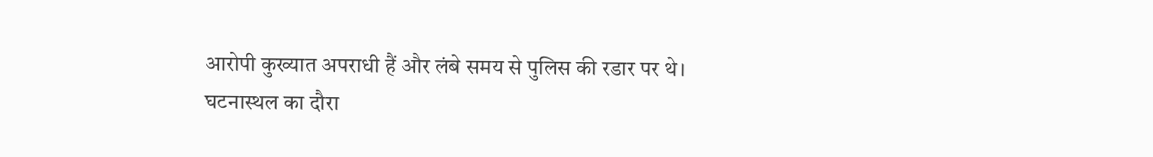आरोपी कुख्यात अपराधी हैं और लंबे समय से पुलिस की रडार पर थे।
घटनास्थल का दौरा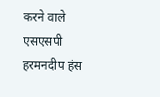करने वाले एसएसपी हरमनदीप हंस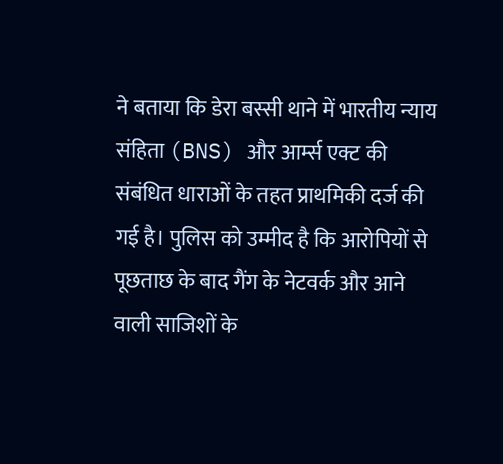ने बताया कि डेरा बस्सी थाने में भारतीय न्याय संहिता (BNS) और आर्म्स एक्ट की संबंधित धाराओं के तहत प्राथमिकी दर्ज की गई है। पुलिस को उम्मीद है कि आरोपियों से पूछताछ के बाद गैंग के नेटवर्क और आने वाली साजिशों के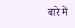बारे में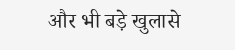और भी बड़े खुलासे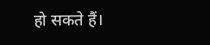हो सकते हैं।